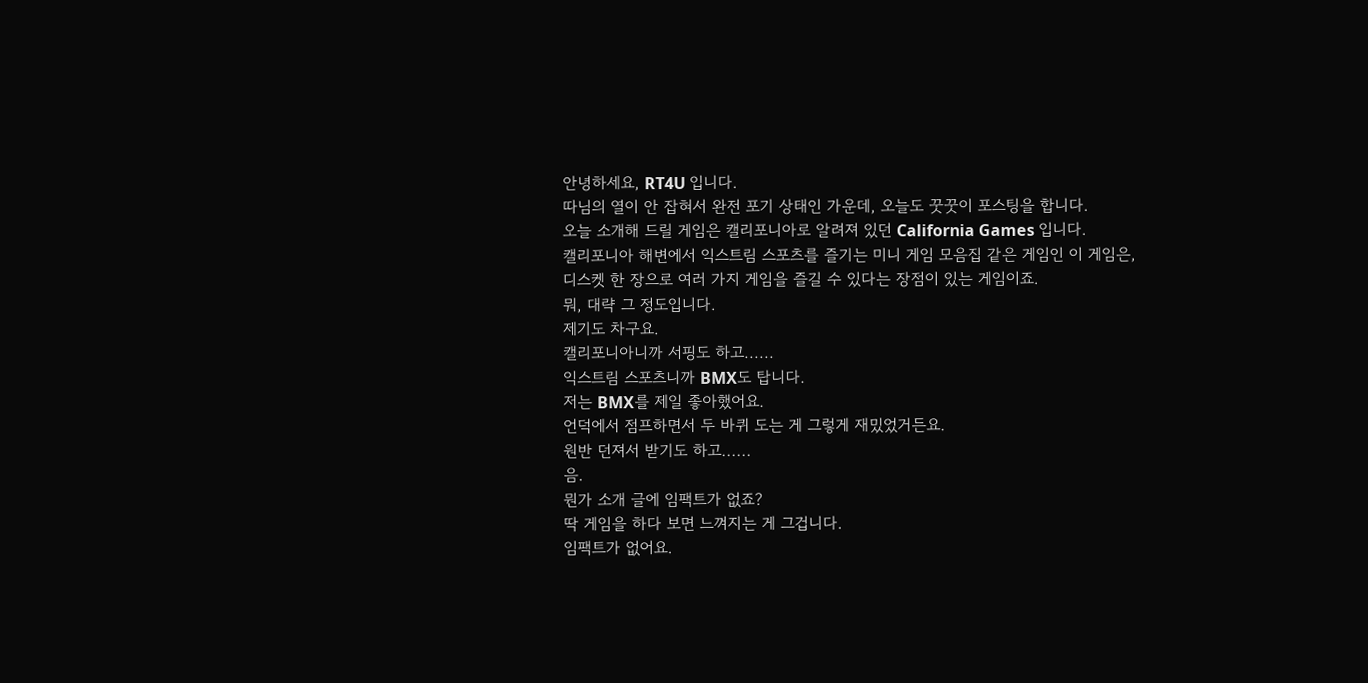안녕하세요, RT4U 입니다.
따님의 열이 안 잡혀서 완전 포기 상태인 가운데, 오늘도 꿋꿋이 포스팅을 합니다.
오늘 소개해 드릴 게임은 캘리포니아로 알려져 있던 California Games 입니다.
캘리포니아 해변에서 익스트림 스포츠를 즐기는 미니 게임 모음집 같은 게임인 이 게임은,
디스켓 한 장으로 여러 가지 게임을 즐길 수 있다는 장점이 있는 게임이죠.
뭐, 대략 그 정도입니다.
제기도 차구요.
캘리포니아니까 서핑도 하고......
익스트림 스포츠니까 BMX도 탑니다.
저는 BMX를 제일 좋아했어요.
언덕에서 점프하면서 두 바퀴 도는 게 그렇게 재밌었거든요.
원반 던져서 받기도 하고......
음.
뭔가 소개 글에 임팩트가 없죠?
딱 게임을 하다 보면 느껴지는 게 그겁니다.
임팩트가 없어요.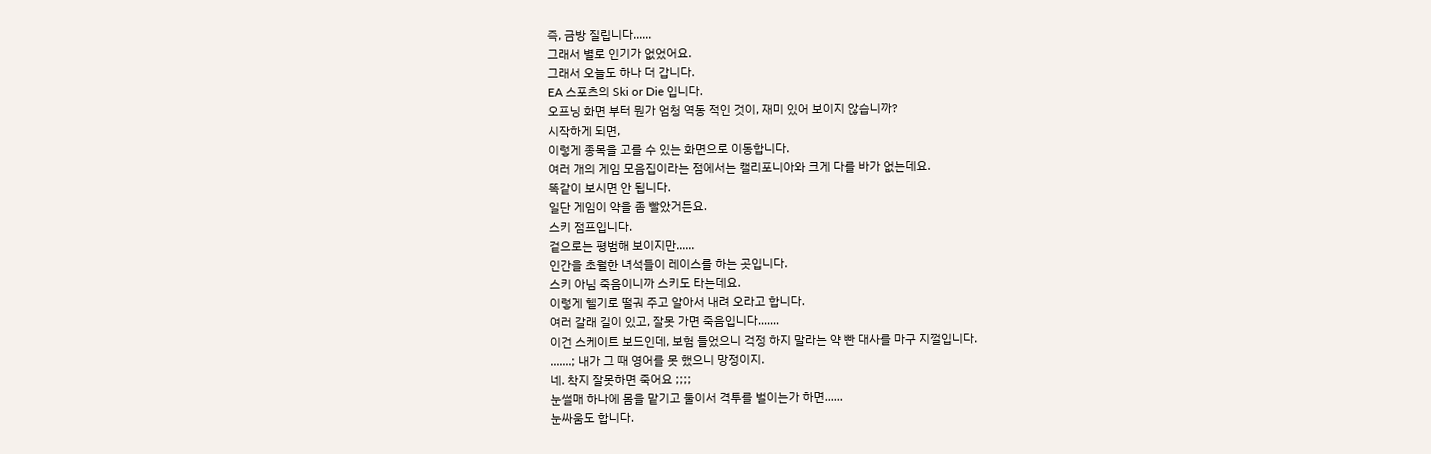즉, 금방 질립니다......
그래서 별로 인기가 없었어요.
그래서 오늘도 하나 더 갑니다.
EA 스포츠의 Ski or Die 입니다.
오프닝 화면 부터 뭔가 엄청 역동 적인 것이, 재미 있어 보이지 않습니까?
시작하게 되면,
이렇게 종목을 고를 수 있는 화면으로 이동합니다.
여러 개의 게임 모음집이라는 점에서는 캘리포니아와 크게 다를 바가 없는데요.
똑같이 보시면 안 됩니다.
일단 게임이 약을 좀 빨았거든요.
스키 점프입니다.
겉으로는 평범해 보이지만......
인간을 초월한 녀석들이 레이스를 하는 곳입니다.
스키 아님 죽음이니까 스키도 타는데요.
이렇게 헬기로 떨궈 주고 알아서 내려 오라고 합니다.
여러 갈래 길이 있고, 잘못 가면 죽음입니다.......
이건 스케이트 보드인데, 보험 들었으니 걱정 하지 말라는 약 빤 대사를 마구 지껄입니다.
.......; 내가 그 때 영어를 못 했으니 망정이지.
네. 착지 잘못하면 죽어요 ;;;;
눈썰매 하나에 몸을 맡기고 둘이서 격투를 벌이는가 하면......
눈싸움도 합니다.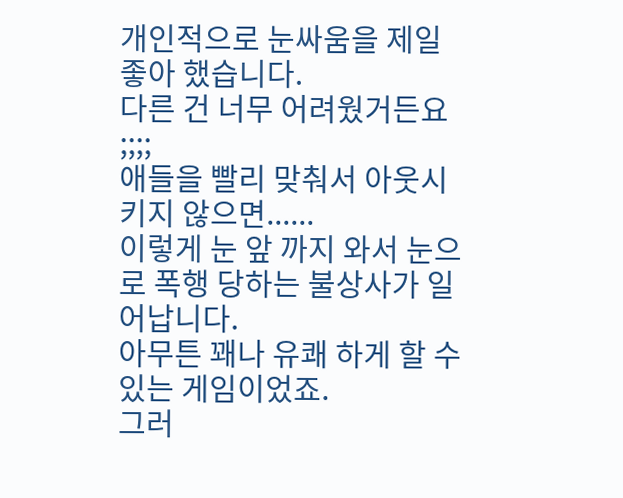개인적으로 눈싸움을 제일 좋아 했습니다.
다른 건 너무 어려웠거든요 ;;;;
애들을 빨리 맞춰서 아웃시키지 않으면......
이렇게 눈 앞 까지 와서 눈으로 폭행 당하는 불상사가 일어납니다.
아무튼 꽤나 유쾌 하게 할 수 있는 게임이었죠.
그러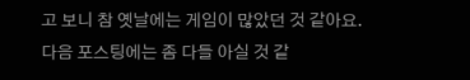고 보니 참 옛날에는 게임이 많았던 것 같아요.
다음 포스팅에는 좀 다들 아실 것 같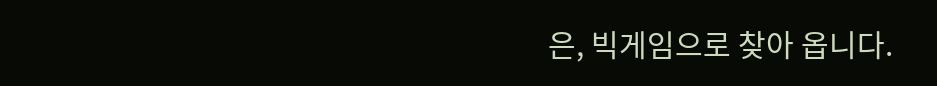은, 빅게임으로 찾아 옵니다.